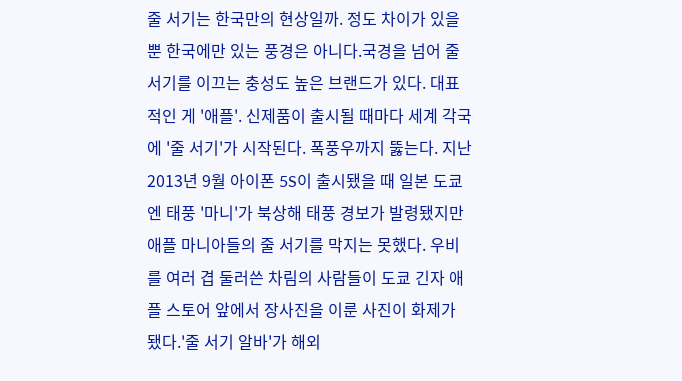줄 서기는 한국만의 현상일까. 정도 차이가 있을 뿐 한국에만 있는 풍경은 아니다.국경을 넘어 줄 서기를 이끄는 충성도 높은 브랜드가 있다. 대표적인 게 '애플'. 신제품이 출시될 때마다 세계 각국에 '줄 서기'가 시작된다. 폭풍우까지 뚫는다. 지난 2013년 9월 아이폰 5S이 출시됐을 때 일본 도쿄엔 태풍 '마니'가 북상해 태풍 경보가 발령됐지만 애플 마니아들의 줄 서기를 막지는 못했다. 우비를 여러 겹 둘러쓴 차림의 사람들이 도쿄 긴자 애플 스토어 앞에서 장사진을 이룬 사진이 화제가 됐다.'줄 서기 알바'가 해외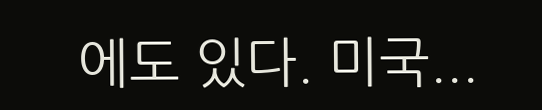에도 있다. 미국...